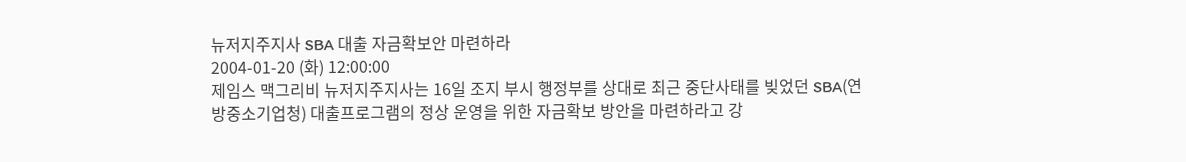뉴저지주지사 SBA 대출 자금확보안 마련하라
2004-01-20 (화) 12:00:00
제임스 맥그리비 뉴저지주지사는 16일 조지 부시 행정부를 상대로 최근 중단사태를 빚었던 SBA(연방중소기업청) 대출프로그램의 정상 운영을 위한 자금확보 방안을 마련하라고 강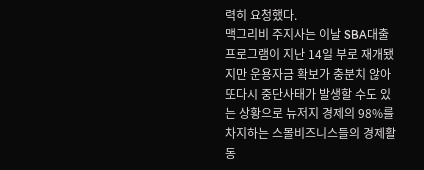력히 요청했다.
맥그리비 주지사는 이날 SBA대출 프로그램이 지난 14일 부로 재개됐지만 운용자금 확보가 충분치 않아 또다시 중단사태가 발생할 수도 있는 상황으로 뉴저지 경제의 98%를 차지하는 스몰비즈니스들의 경제활동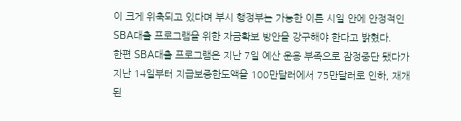이 크게 위축되고 있다며 부시 행정부는 가능한 이른 시일 안에 안정적인 SBA대출 프로그램을 위한 자금확보 방안을 강구해야 한다고 밝혔다.
한편 SBA대출 프로그램은 지난 7일 예산 운용 부족으로 잠정중단 됐다가 지난 14일부터 지급보증한도액을 100만달러에서 75만달러로 인하, 재개된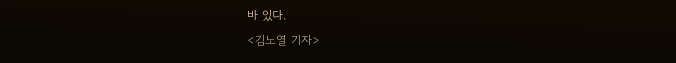바 있다.
<김노열 기자>